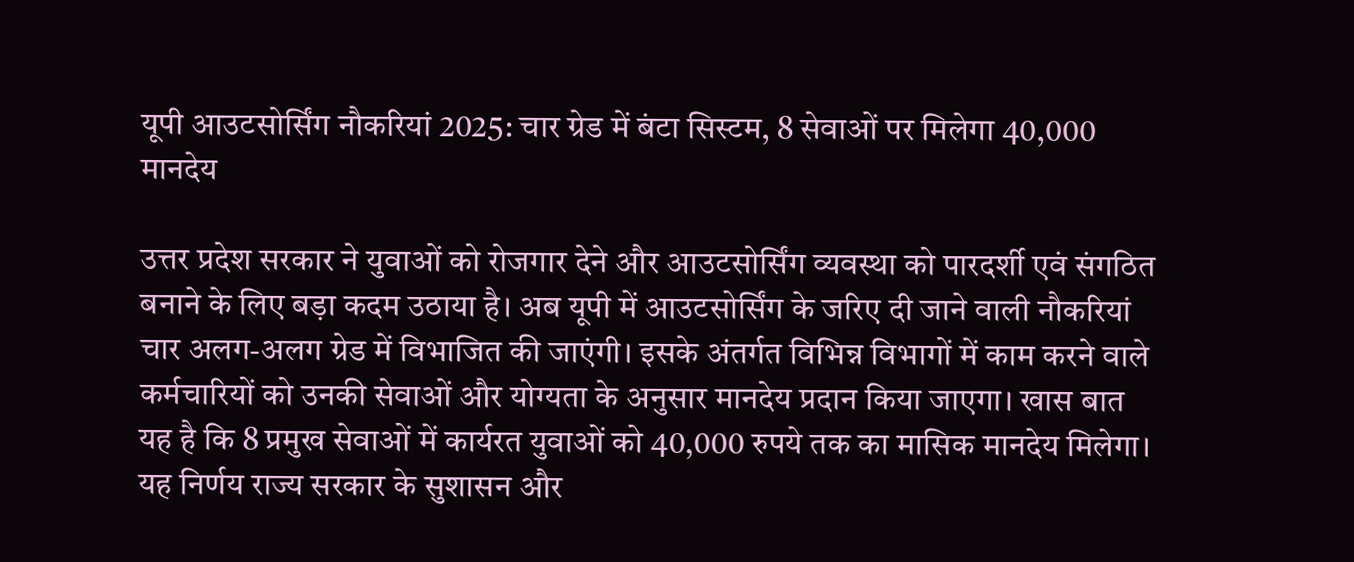यूपी आउटसोर्सिंग नौकरियां 2025: चार ग्रेड में बंटा सिस्टम, 8 सेवाओं पर मिलेगा 40,000 मानदेय

उत्तर प्रदेश सरकार ने युवाओं को रोजगार देने और आउटसोर्सिंग व्यवस्था को पारदर्शी एवं संगठित बनाने के लिए बड़ा कदम उठाया है। अब यूपी में आउटसोर्सिंग के जरिए दी जाने वाली नौकरियां चार अलग-अलग ग्रेड में विभाजित की जाएंगी। इसके अंतर्गत विभिन्न विभागों में काम करने वाले कर्मचारियों को उनकी सेवाओं और योग्यता के अनुसार मानदेय प्रदान किया जाएगा। खास बात यह है कि 8 प्रमुख सेवाओं में कार्यरत युवाओं को 40,000 रुपये तक का मासिक मानदेय मिलेगा। यह निर्णय राज्य सरकार के सुशासन और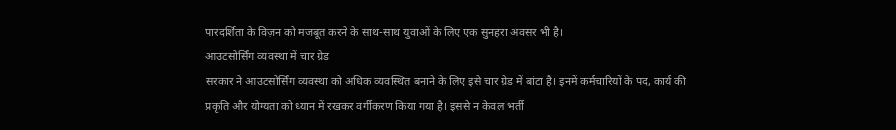पारदर्शिता के विज़न को मजबूत करने के साथ-साथ युवाओं के लिए एक सुनहरा अवसर भी है।
आउटसोर्सिंग व्यवस्था में चार ग्रेड
सरकार ने आउटसोर्सिंग व्यवस्था को अधिक व्यवस्थित बनाने के लिए इसे चार ग्रेड में बांटा है। इनमें कर्मचारियों के पद, कार्य की प्रकृति और योग्यता को ध्यान में रखकर वर्गीकरण किया गया है। इससे न केवल भर्ती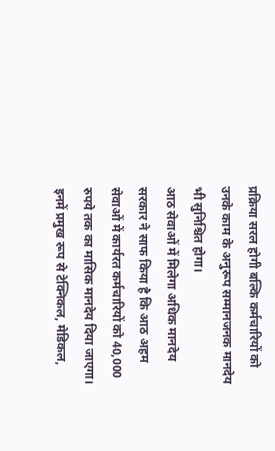प्रक्रिया सरल होगी बल्कि कर्मचारियों को उनके काम के अनुरूप सम्मानजनक मानदेय भी सुनिश्चित होगा।
आठ सेवाओं में मिलेगा अधिक मानदेय
सरकार ने साफ किया है कि आठ अहम सेवाओं में कार्यरत कर्मचारियों को 40,000 रुपये तक का मासिक मानदेय दिया जाएगा। इनमें प्रमुख रूप से टेक्निकल, मेडिकल,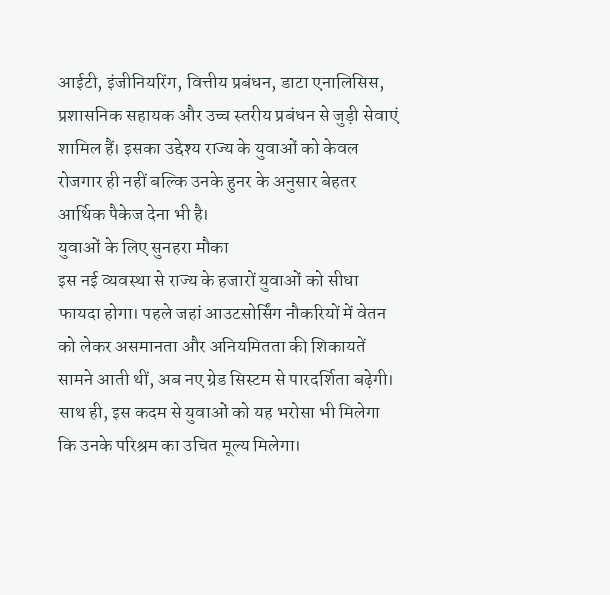आईटी, इंजीनियरिंग, वित्तीय प्रबंधन, डाटा एनालिसिस, प्रशासनिक सहायक और उच्च स्तरीय प्रबंधन से जुड़ी सेवाएं शामिल हैं। इसका उद्देश्य राज्य के युवाओं को केवल रोजगार ही नहीं बल्कि उनके हुनर के अनुसार बेहतर आर्थिक पैकेज देना भी है।
युवाओं के लिए सुनहरा मौका
इस नई व्यवस्था से राज्य के हजारों युवाओं को सीधा फायदा होगा। पहले जहां आउटसोर्सिंग नौकरियों में वेतन को लेकर असमानता और अनियमितता की शिकायतें सामने आती थीं, अब नए ग्रेड सिस्टम से पारदर्शिता बढ़ेगी। साथ ही, इस कदम से युवाओं को यह भरोसा भी मिलेगा कि उनके परिश्रम का उचित मूल्य मिलेगा।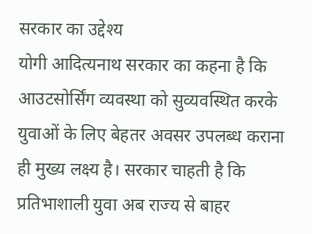सरकार का उद्देश्य
योगी आदित्यनाथ सरकार का कहना है कि आउटसोर्सिंग व्यवस्था को सुव्यवस्थित करके युवाओं के लिए बेहतर अवसर उपलब्ध कराना ही मुख्य लक्ष्य है। सरकार चाहती है कि प्रतिभाशाली युवा अब राज्य से बाहर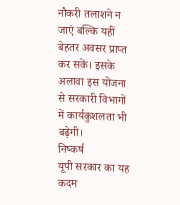नौकरी तलाशने न जाएं बल्कि यहीं बेहतर अवसर प्राप्त कर सकें। इसके अलावा इस योजना से सरकारी विभागों में कार्यकुशलता भी बढ़ेगी।
निष्कर्ष
यूपी सरकार का यह कदम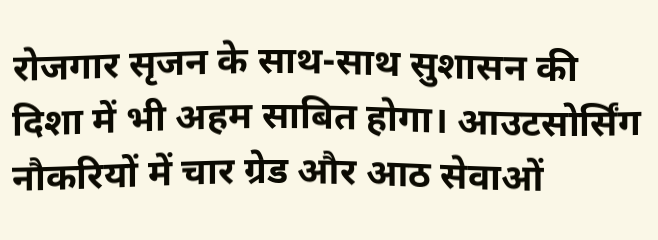रोजगार सृजन के साथ-साथ सुशासन की दिशा में भी अहम साबित होगा। आउटसोर्सिंग नौकरियों में चार ग्रेड और आठ सेवाओं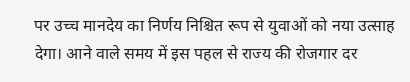पर उच्च मानदेय का निर्णय निश्चित रूप से युवाओं को नया उत्साह देगा। आने वाले समय में इस पहल से राज्य की रोजगार दर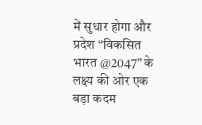में सुधार होगा और प्रदेश “विकसित भारत @2047” के लक्ष्य की ओर एक बड़ा कदम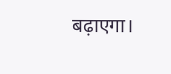बढ़ाएगा।